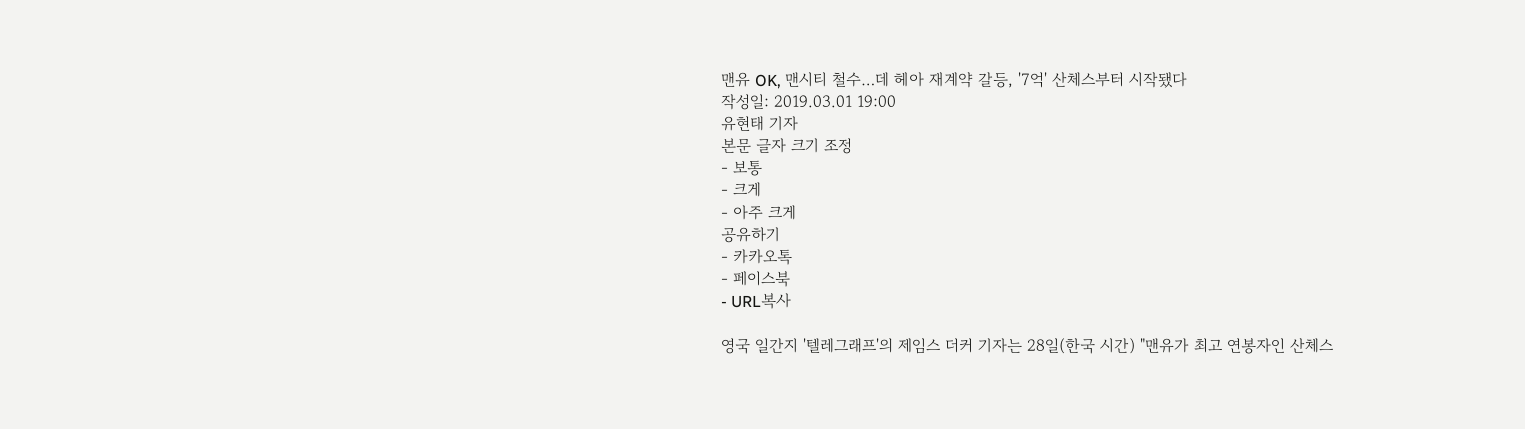맨유 OK, 맨시티 철수…데 헤아 재계약 갈등, '7억' 산체스부터 시작됐다
작성일: 2019.03.01 19:00
유현태 기자
본문 글자 크기 조정
- 보통
- 크게
- 아주 크게
공유하기
- 카카오톡
- 페이스북
- URL복사

영국 일간지 '텔레그래프'의 제임스 더커 기자는 28일(한국 시간) "맨유가 최고 연봉자인 산체스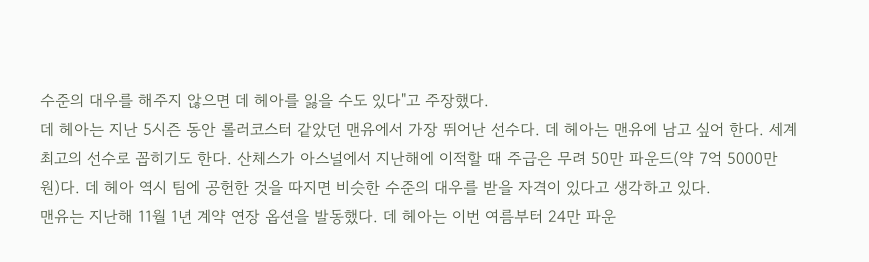수준의 대우를 해주지 않으면 데 헤아를 잃을 수도 있다"고 주장했다.
데 헤아는 지난 5시즌 동안 롤러코스터 같았던 맨유에서 가장 뛰어난 선수다. 데 헤아는 맨유에 남고 싶어 한다. 세계 최고의 선수로 꼽히기도 한다. 산체스가 아스널에서 지난해에 이적할 때 주급은 무려 50만 파운드(약 7억 5000만 원)다. 데 헤아 역시 팀에 공헌한 것을 따지면 비슷한 수준의 대우를 받을 자격이 있다고 생각하고 있다.
맨유는 지난해 11월 1년 계약 연장 옵션을 발동했다. 데 헤아는 이번 여름부터 24만 파운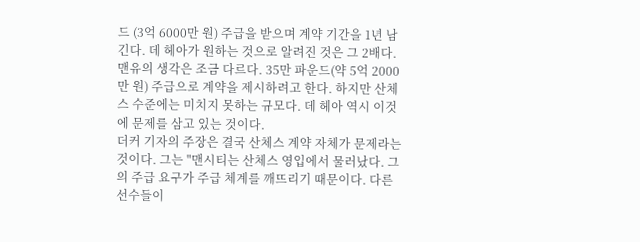드 (3억 6000만 원) 주급을 받으며 계약 기간을 1년 남긴다. 데 헤아가 원하는 것으로 알려진 것은 그 2배다.
맨유의 생각은 조금 다르다. 35만 파운드(약 5억 2000만 원) 주급으로 계약을 제시하려고 한다. 하지만 산체스 수준에는 미치지 못하는 규모다. 데 헤아 역시 이것에 문제를 삼고 있는 것이다.
더커 기자의 주장은 결국 산체스 계약 자체가 문제라는 것이다. 그는 "맨시티는 산체스 영입에서 물러났다. 그의 주급 요구가 주급 체계를 깨뜨리기 때문이다. 다른 선수들이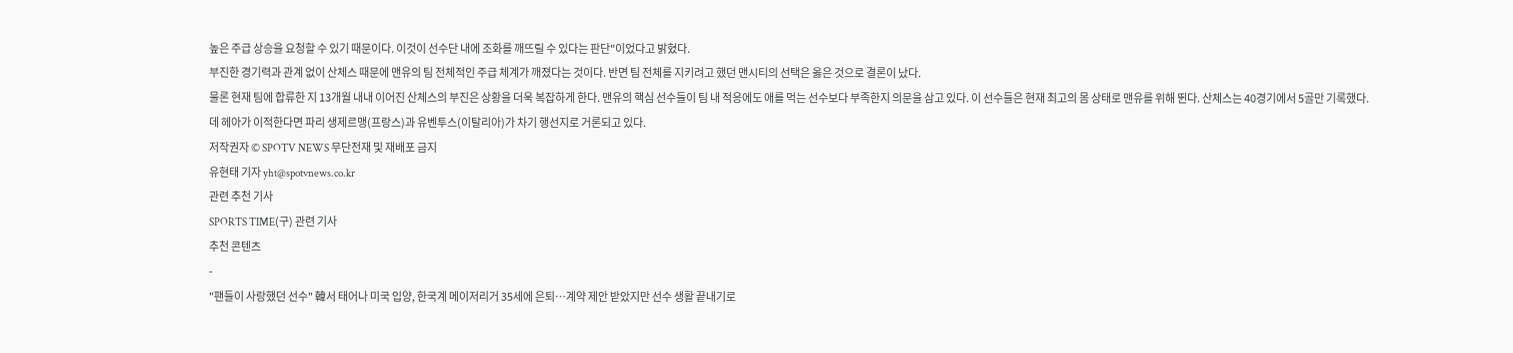높은 주급 상승을 요청할 수 있기 때문이다. 이것이 선수단 내에 조화를 깨뜨릴 수 있다는 판단"이었다고 밝혔다.
부진한 경기력과 관계 없이 산체스 때문에 맨유의 팀 전체적인 주급 체계가 깨졌다는 것이다. 반면 팀 전체를 지키려고 했던 맨시티의 선택은 옳은 것으로 결론이 났다.
물론 현재 팀에 합류한 지 13개월 내내 이어진 산체스의 부진은 상황을 더욱 복잡하게 한다. 맨유의 핵심 선수들이 팀 내 적응에도 애를 먹는 선수보다 부족한지 의문을 삼고 있다. 이 선수들은 현재 최고의 몸 상태로 맨유를 위해 뛴다. 산체스는 40경기에서 5골만 기록했다.
데 헤아가 이적한다면 파리 생제르맹(프랑스)과 유벤투스(이탈리아)가 차기 행선지로 거론되고 있다.
저작권자 © SPOTV NEWS 무단전재 및 재배포 금지
유현태 기자 yht@spotvnews.co.kr
관련 추천 기사
SPORTS TIME(구) 관련 기사
추천 콘텐츠
-
"팬들이 사랑했던 선수" 韓서 태어나 미국 입양, 한국계 메이저리거 35세에 은퇴…계약 제안 받았지만 선수 생활 끝내기로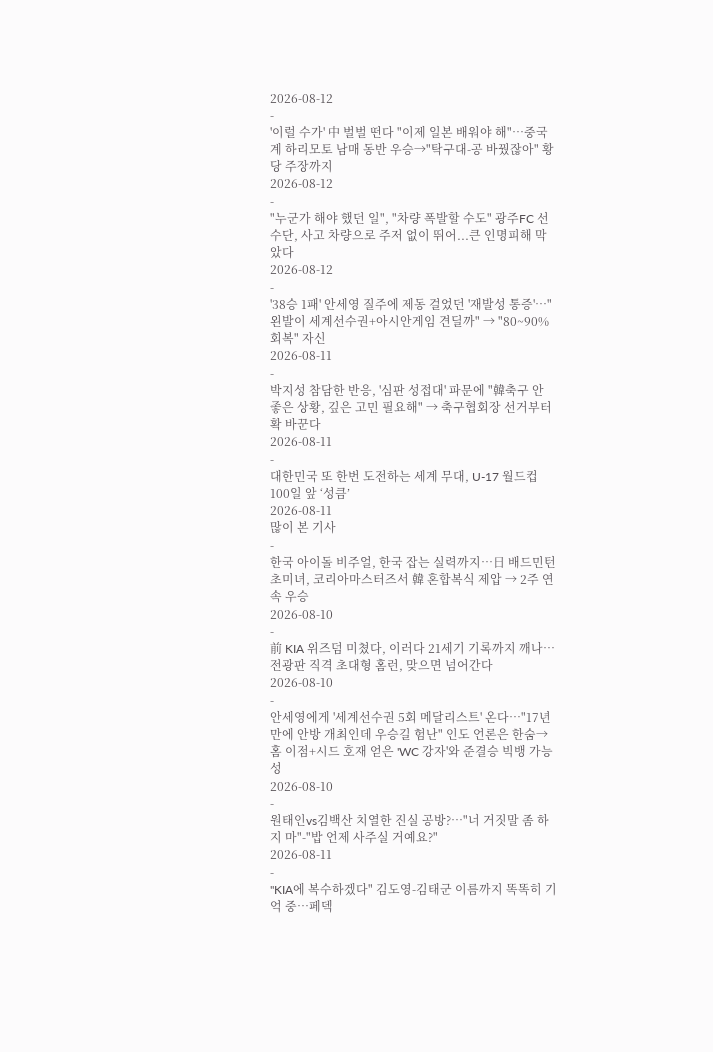2026-08-12
-
'이럴 수가' 中 벌벌 떤다 "이제 일본 배워야 해"…중국계 하리모토 남매 동반 우승→"탁구대-공 바꿨잖아" 황당 주장까지
2026-08-12
-
"누군가 해야 했던 일", "차량 폭발할 수도" 광주FC 선수단, 사고 차량으로 주저 없이 뛰어...큰 인명피해 막았다
2026-08-12
-
'38승 1패' 안세영 질주에 제동 걸었던 '재발성 통증'…"왼발이 세계선수권+아시안게임 견딜까" → "80~90% 회복" 자신
2026-08-11
-
박지성 참담한 반응, '심판 성접대' 파문에 "韓축구 안 좋은 상황, 깊은 고민 필요해" → 축구협회장 선거부터 확 바꾼다
2026-08-11
-
대한민국 또 한번 도전하는 세계 무대, U-17 월드컵 100일 앞 ‘성큼’
2026-08-11
많이 본 기사
-
한국 아이돌 비주얼, 한국 잡는 실력까지…日 배드민턴 초미녀, 코리아마스터즈서 韓 혼합복식 제압 → 2주 연속 우승
2026-08-10
-
前 KIA 위즈덤 미쳤다, 이러다 21세기 기록까지 깨나… 전광판 직격 초대형 홈런, 맞으면 넘어간다
2026-08-10
-
안세영에게 '세계선수권 5회 메달리스트' 온다…"17년 만에 안방 개최인데 우승길 험난" 인도 언론은 한숨→홈 이점+시드 호재 얻은 'WC 강자'와 준결승 빅뱅 가능성
2026-08-10
-
원태인vs김백산 치열한 진실 공방?…"너 거짓말 좀 하지 마"-"밥 언제 사주실 거예요?"
2026-08-11
-
"KIA에 복수하겠다" 김도영-김태군 이름까지 똑똑히 기억 중…페덱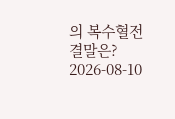의 복수혈전 결말은?
2026-08-10